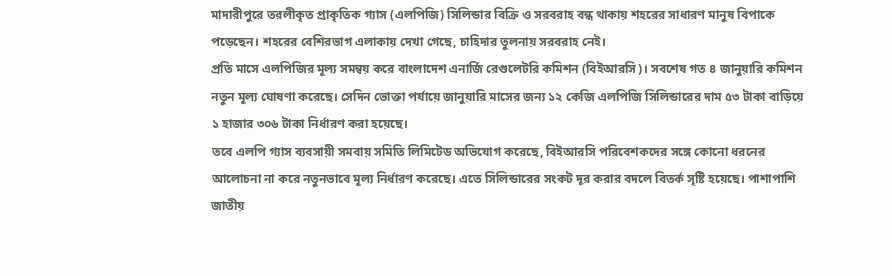মাদারীপুরে তরলীকৃত প্রাকৃতিক গ্যাস (এলপিজি) সিলিন্ডার বিক্রি ও সরবরাহ বন্ধ থাকায় শহরের সাধারণ মানুষ বিপাকে পড়েছেন। শহরের বেশিরভাগ এলাকায় দেখা গেছে, চাহিদার তুলনায় সরবরাহ নেই।
প্রতি মাসে এলপিজির মূল্য সমন্বয় করে বাংলাদেশ এনার্জি রেগুলেটরি কমিশন (বিইআরসি)। সবশেষ গত ৪ জানুয়ারি কমিশন নতুন মূল্য ঘোষণা করেছে। সেদিন ভোক্তা পর্যায়ে জানুয়ারি মাসের জন্য ১২ কেজি এলপিজি সিলিন্ডারের দাম ৫৩ টাকা বাড়িয়ে ১ হাজার ৩০৬ টাকা নির্ধারণ করা হয়েছে।
তবে এলপি গ্যাস ব্যবসায়ী সমবায় সমিতি লিমিটেড অভিযোগ করেছে, বিইআরসি পরিবেশকদের সঙ্গে কোনো ধরনের আলোচনা না করে নতুনভাবে মূল্য নির্ধারণ করেছে। এতে সিলিন্ডারের সংকট দূর করার বদলে বিতর্ক সৃষ্টি হয়েছে। পাশাপাশি জাতীয়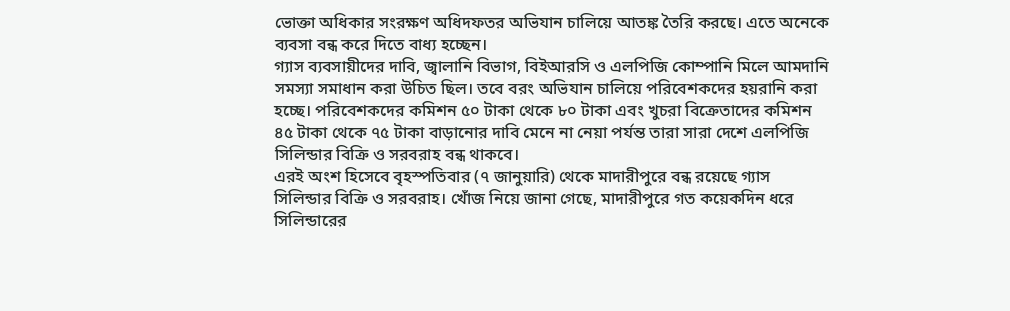ভোক্তা অধিকার সংরক্ষণ অধিদফতর অভিযান চালিয়ে আতঙ্ক তৈরি করছে। এতে অনেকে ব্যবসা বন্ধ করে দিতে বাধ্য হচ্ছেন।
গ্যাস ব্যবসায়ীদের দাবি, জ্বালানি বিভাগ, বিইআরসি ও এলপিজি কোম্পানি মিলে আমদানি সমস্যা সমাধান করা উচিত ছিল। তবে বরং অভিযান চালিয়ে পরিবেশকদের হয়রানি করা হচ্ছে। পরিবেশকদের কমিশন ৫০ টাকা থেকে ৮০ টাকা এবং খুচরা বিক্রেতাদের কমিশন ৪৫ টাকা থেকে ৭৫ টাকা বাড়ানোর দাবি মেনে না নেয়া পর্যন্ত তারা সারা দেশে এলপিজি সিলিন্ডার বিক্রি ও সরবরাহ বন্ধ থাকবে।
এরই অংশ হিসেবে বৃহস্পতিবার (৭ জানুয়ারি) থেকে মাদারীপুরে বন্ধ রয়েছে গ্যাস সিলিন্ডার বিক্রি ও সরবরাহ। খোঁজ নিয়ে জানা গেছে, মাদারীপুরে গত কয়েকদিন ধরে সিলিন্ডারের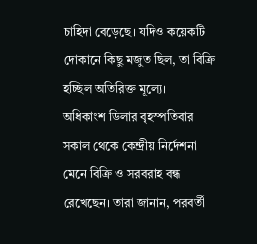চাহিদা বেড়েছে। যদিও কয়েকটি দোকানে কিছু মজুত ছিল, তা বিক্রি হচ্ছিল অতিরিক্ত মূল্যে।
অধিকাংশ ডিলার বৃহস্পতিবার সকাল থেকে কেন্দ্রীয় নির্দেশনা মেনে বিক্রি ও সরবরাহ বন্ধ রেখেছেন। তারা জানান, পরবর্তী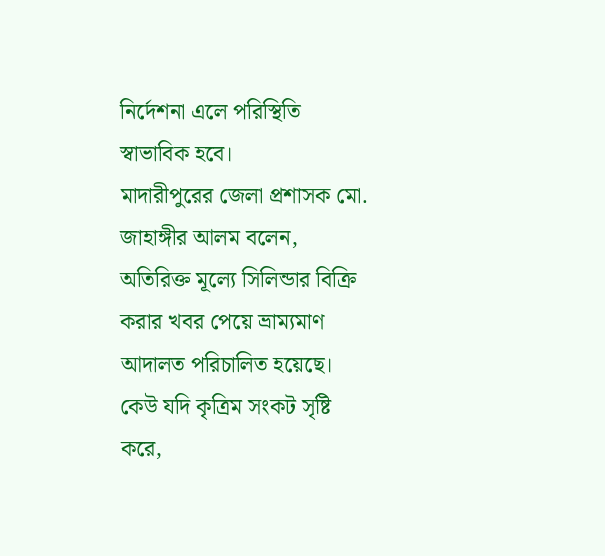নির্দেশনা এলে পরিস্থিতি স্বাভাবিক হবে।
মাদারীপুরের জেলা প্রশাসক মো. জাহাঙ্গীর আলম বলেন, অতিরিক্ত মূল্যে সিলিন্ডার বিক্রি করার খবর পেয়ে ভ্রাম্যমাণ আদালত পরিচালিত হয়েছে। কেউ যদি কৃত্রিম সংকট সৃষ্টি করে,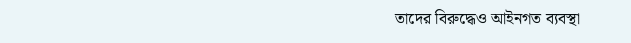তাদের বিরুদ্ধেও আইনগত ব্যবস্থা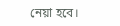নেয়া হবে।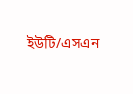ইউটি/এসএন